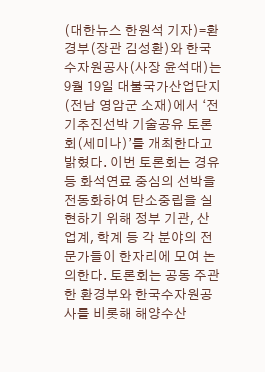(대한뉴스 한원석 기자)=환경부(장관 김성환)와 한국수자원공사(사장 윤석대)는 9월 19일 대불국가산업단지(전남 영암군 소재)에서 ‘전기추진선박 기술공유 토론회(세미나)’를 개최한다고 밝혔다. 이번 토론회는 경유 등 화석연료 중심의 선박을 전동화하여 탄소중립을 실현하기 위해 정부 기관, 산업계, 학계 등 각 분야의 전문가들이 한자리에 모여 논의한다. 토론회는 공동 주관한 환경부와 한국수자원공사를 비롯해 해양수산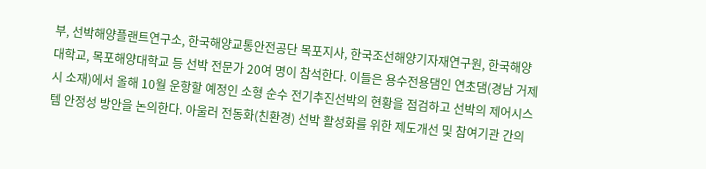부, 선박해양플랜트연구소, 한국해양교통안전공단 목포지사, 한국조선해양기자재연구원, 한국해양대학교, 목포해양대학교 등 선박 전문가 20여 명이 참석한다. 이들은 용수전용댐인 연초댐(경남 거제시 소재)에서 올해 10월 운항할 예정인 소형 순수 전기추진선박의 현황을 점검하고 선박의 제어시스템 안정성 방안을 논의한다. 아울러 전동화(친환경) 선박 활성화를 위한 제도개선 및 참여기관 간의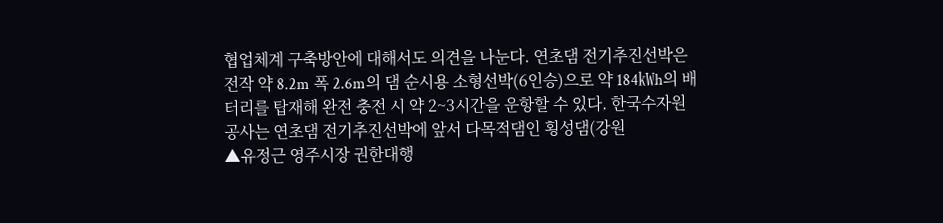협업체계 구축방안에 대해서도 의견을 나눈다. 연초댐 전기추진선박은 전작 약 8.2m 폭 2.6m의 댐 순시용 소형선박(6인승)으로 약 184㎾h의 배터리를 탑재해 완전 충전 시 약 2~3시간을 운항할 수 있다. 한국수자원공사는 연초댐 전기추진선박에 앞서 다목적댐인 횡성댐(강원
▲유정근 영주시장 권한대행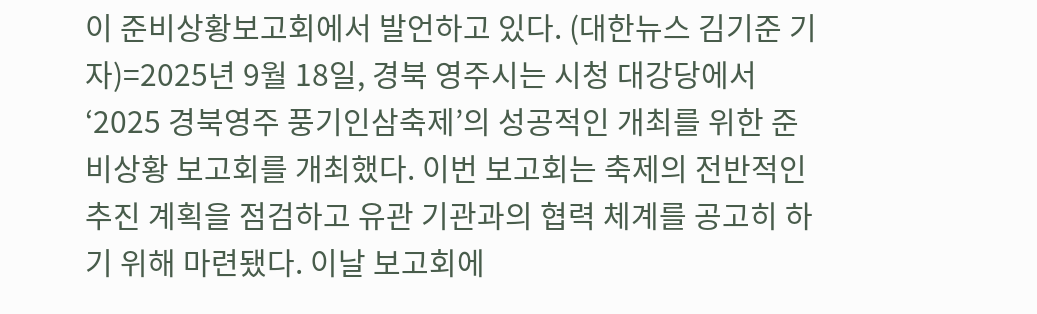이 준비상황보고회에서 발언하고 있다. (대한뉴스 김기준 기자)=2025년 9월 18일, 경북 영주시는 시청 대강당에서 ‘2025 경북영주 풍기인삼축제’의 성공적인 개최를 위한 준비상황 보고회를 개최했다. 이번 보고회는 축제의 전반적인 추진 계획을 점검하고 유관 기관과의 협력 체계를 공고히 하기 위해 마련됐다. 이날 보고회에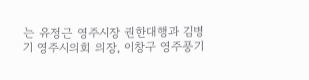는 유정근 영주시장 권한대행과 김병기 영주시의회 의장, 이창구 영주풍기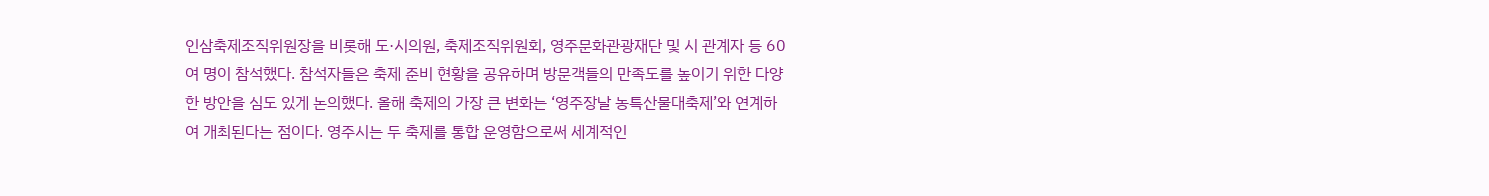인삼축제조직위원장을 비롯해 도·시의원, 축제조직위원회, 영주문화관광재단 및 시 관계자 등 60여 명이 참석했다. 참석자들은 축제 준비 현황을 공유하며 방문객들의 만족도를 높이기 위한 다양한 방안을 심도 있게 논의했다. 올해 축제의 가장 큰 변화는 ‘영주장날 농특산물대축제’와 연계하여 개최된다는 점이다. 영주시는 두 축제를 통합 운영함으로써 세계적인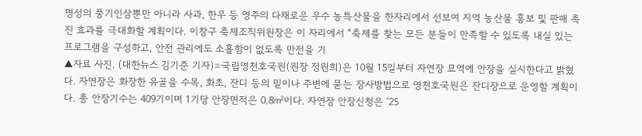명성의 풍기인삼뿐만 아니라 사과, 한우 등 영주의 다채로운 우수 농특산물을 한자리에서 선보여 지역 농산물 홍보 및 판매 촉진 효과를 극대화할 계획이다. 이창구 축제조직위원장은 이 자리에서 “축제를 찾는 모든 분들이 만족할 수 있도록 내실 있는 프로그램을 구성하고, 안전 관리에도 소홀함이 없도록 만전을 기
▲자료 사진. (대한뉴스 김기준 기자)=국립영천호국원(원장 정원희)은 10월 15일부터 자연장 묘역에 안장을 실시한다고 밝혔다. 자연장은 화장한 유골을 수목, 화초, 잔디 등의 밑이나 주변에 묻는 장사방법으로 영천호국원은 잔디장으로 운영할 계획이다. 총 안장기수는 409기이며 1기당 안장면적은 0.8㎡이다. 자연장 안장신청은 ‘25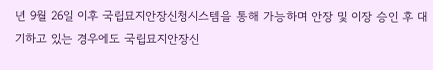년 9월 26일 이후 국립묘지안장신청시스템을 통해 가능하며 안장 및 이장 승인 후 대기하고 있는 경우에도 국립묘지안장신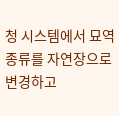청 시스템에서 묘역종류를 자연장으로 변경하고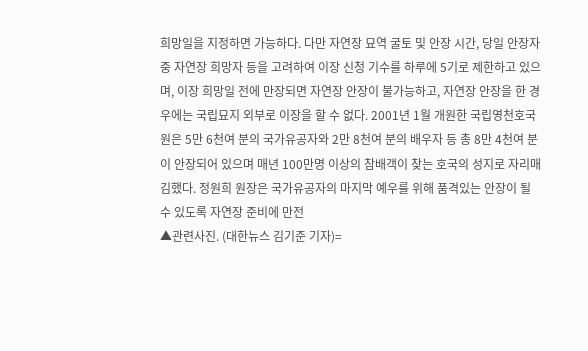희망일을 지정하면 가능하다. 다만 자연장 묘역 굴토 및 안장 시간, 당일 안장자 중 자연장 희망자 등을 고려하여 이장 신청 기수를 하루에 5기로 제한하고 있으며, 이장 희망일 전에 만장되면 자연장 안장이 불가능하고, 자연장 안장을 한 경우에는 국립묘지 외부로 이장을 할 수 없다. 2001년 1월 개원한 국립영천호국원은 5만 6천여 분의 국가유공자와 2만 8천여 분의 배우자 등 총 8만 4천여 분이 안장되어 있으며 매년 100만명 이상의 참배객이 찾는 호국의 성지로 자리매김했다. 정원희 원장은 국가유공자의 마지막 예우를 위해 품격있는 안장이 될 수 있도록 자연장 준비에 만전
▲관련사진. (대한뉴스 김기준 기자)=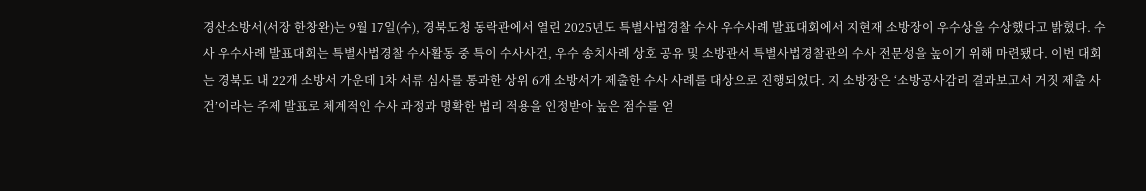경산소방서(서장 한창완)는 9월 17일(수), 경북도청 동락관에서 열린 2025년도 특별사법경찰 수사 우수사례 발표대회에서 지현재 소방장이 우수상을 수상했다고 밝혔다. 수사 우수사례 발표대회는 특별사법경찰 수사활동 중 특이 수사사건, 우수 송치사례 상호 공유 및 소방관서 특별사법경찰관의 수사 전문성을 높이기 위해 마련됐다. 이번 대회는 경북도 내 22개 소방서 가운데 1차 서류 심사를 통과한 상위 6개 소방서가 제출한 수사 사례를 대상으로 진행되었다. 지 소방장은 ‘소방공사감리 결과보고서 거짓 제출 사건’이라는 주제 발표로 체계적인 수사 과정과 명확한 법리 적용을 인정받아 높은 점수를 얻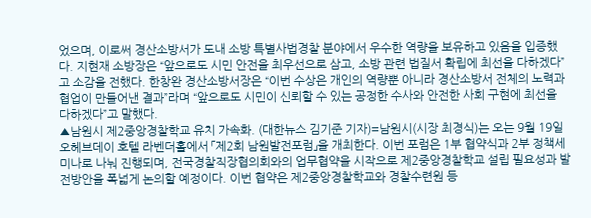었으며, 이로써 경산소방서가 도내 소방 특별사법경찰 분야에서 우수한 역량을 보유하고 있음을 입증했다. 지현재 소방장은 “앞으로도 시민 안전을 최우선으로 삼고, 소방 관련 법질서 확립에 최선을 다하겠다”고 소감을 전했다. 한창완 경산소방서장은 “이번 수상은 개인의 역량뿐 아니라 경산소방서 전체의 노력과 협업이 만들어낸 결과”라며 “앞으로도 시민이 신뢰할 수 있는 공정한 수사와 안전한 사회 구현에 최선을 다하겠다”고 말했다.
▲남원시 제2중앙경찰학교 유치 가속화. (대한뉴스 김기준 기자)=남원시(시장 최경식)는 오는 9월 19일 오헤브데이 호텔 라벤더홀에서 「제2회 남원발전포럼」을 개최한다. 이번 포럼은 1부 협약식과 2부 정책세미나로 나눠 진행되며, 전국경찰직장협의회와의 업무협약을 시작으로 제2중앙경찰학교 설립 필요성과 발전방안을 폭넓게 논의할 예정이다. 이번 협약은 제2중앙경찰학교와 경찰수련원 등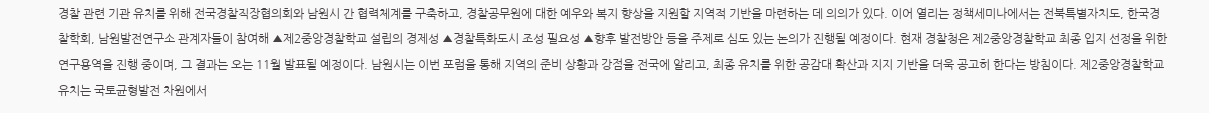경찰 관련 기관 유치를 위해 전국경찰직장협의회와 남원시 간 협력체계를 구축하고, 경찰공무원에 대한 예우와 복지 향상을 지원할 지역적 기반을 마련하는 데 의의가 있다. 이어 열리는 정책세미나에서는 전북특별자치도, 한국경찰학회, 남원발전연구소 관계자들이 참여해 ▲제2중앙경찰학교 설립의 경제성 ▲경찰특화도시 조성 필요성 ▲향후 발전방안 등을 주제로 심도 있는 논의가 진행될 예정이다. 현재 경찰청은 제2중앙경찰학교 최종 입지 선정을 위한 연구용역을 진행 중이며, 그 결과는 오는 11월 발표될 예정이다. 남원시는 이번 포럼을 통해 지역의 준비 상황과 강점을 전국에 알리고, 최종 유치를 위한 공감대 확산과 지지 기반을 더욱 공고히 한다는 방침이다. 제2중앙경찰학교 유치는 국토균형발전 차원에서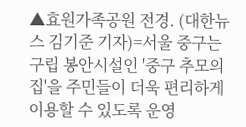▲효원가족공원 전경. (대한뉴스 김기준 기자)=서울 중구는 구립 봉안시설인 '중구 추모의 집'을 주민들이 더욱 편리하게 이용할 수 있도록 운영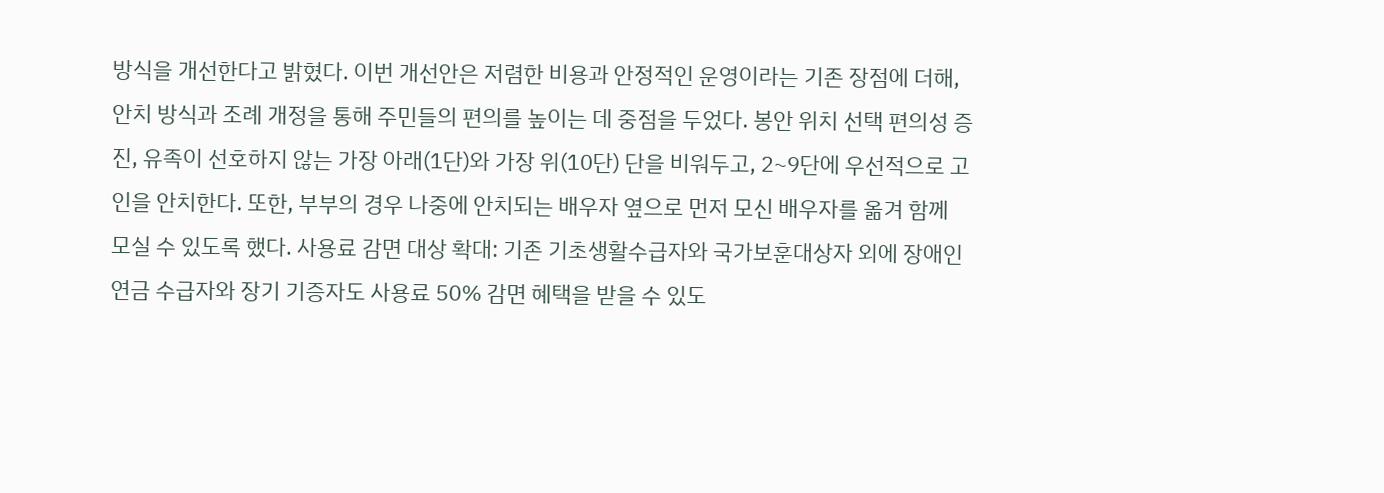방식을 개선한다고 밝혔다. 이번 개선안은 저렴한 비용과 안정적인 운영이라는 기존 장점에 더해, 안치 방식과 조례 개정을 통해 주민들의 편의를 높이는 데 중점을 두었다. 봉안 위치 선택 편의성 증진, 유족이 선호하지 않는 가장 아래(1단)와 가장 위(10단) 단을 비워두고, 2~9단에 우선적으로 고인을 안치한다. 또한, 부부의 경우 나중에 안치되는 배우자 옆으로 먼저 모신 배우자를 옮겨 함께 모실 수 있도록 했다. 사용료 감면 대상 확대: 기존 기초생활수급자와 국가보훈대상자 외에 장애인연금 수급자와 장기 기증자도 사용료 50% 감면 혜택을 받을 수 있도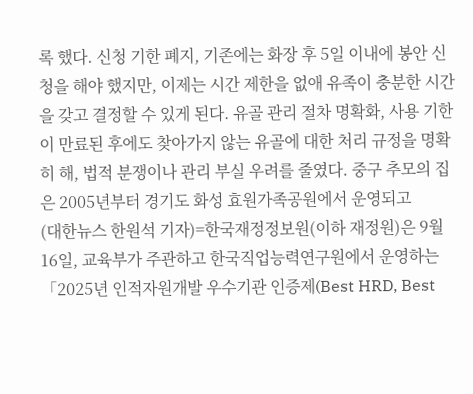록 했다. 신청 기한 폐지, 기존에는 화장 후 5일 이내에 봉안 신청을 해야 했지만, 이제는 시간 제한을 없애 유족이 충분한 시간을 갖고 결정할 수 있게 된다. 유골 관리 절차 명확화, 사용 기한이 만료된 후에도 찾아가지 않는 유골에 대한 처리 규정을 명확히 해, 법적 분쟁이나 관리 부실 우려를 줄였다. 중구 추모의 집은 2005년부터 경기도 화성 효원가족공원에서 운영되고
(대한뉴스 한원석 기자)=한국재정정보원(이하 재정원)은 9월 16일, 교육부가 주관하고 한국직업능력연구원에서 운영하는 「2025년 인적자원개발 우수기관 인증제(Best HRD, Best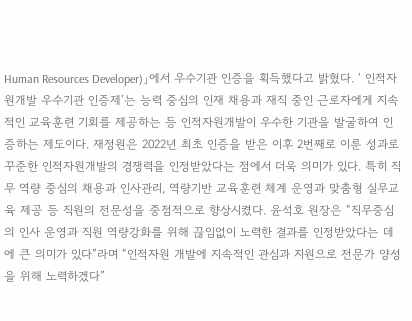Human Resources Developer)」에서 우수기관 인증을 획득했다고 밝혔다. ‘ 인적자원개발 우수기관 인증제’는 능력 중심의 인재 채용과 재직 중인 근로자에게 지속적인 교육훈련 기회를 제공하는 등 인적자원개발이 우수한 기관을 발굴하여 인증하는 제도이다. 재정원은 2022년 최초 인증을 받은 이후 2번째로 이룬 성과로 꾸준한 인적자원개발의 경쟁력을 인정받았다는 점에서 더욱 의미가 있다. 특히 직무 역량 중심의 채용과 인사관리, 역량기반 교육훈련 체계 운영과 맞춤형 실무교육 제공 등 직원의 전문성을 중점적으로 향상시켰다. 윤석호 원장은 “직무중심의 인사 운영과 직원 역량강화를 위해 끊임없이 노력한 결과를 인정받았다는 데에 큰 의미가 있다”라며 “인적자원 개발에 지속적인 관심과 지원으로 전문가 양성을 위해 노력하겠다”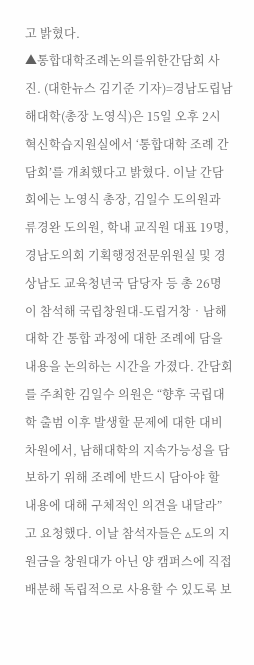고 밝혔다.
▲통합대학조례논의를위한간담회 사진. (대한뉴스 김기준 기자)=경남도립남해대학(총장 노영식)은 15일 오후 2시 혁신학습지원실에서 ‘통합대학 조례 간담회’를 개최했다고 밝혔다. 이날 간담회에는 노영식 총장, 김일수 도의원과 류경완 도의원, 학내 교직원 대표 19명, 경남도의회 기획행정전문위원실 및 경상남도 교육청년국 담당자 등 총 26명이 참석해 국립창원대-도립거창‧남해대학 간 통합 과정에 대한 조례에 담을 내용을 논의하는 시간을 가졌다. 간담회를 주최한 김일수 의원은 “향후 국립대학 출범 이후 발생할 문제에 대한 대비 차원에서, 남해대학의 지속가능성을 담보하기 위해 조례에 반드시 담아야 할 내용에 대해 구체적인 의견을 내달라”고 요청했다. 이날 참석자들은 ▵도의 지원금을 창원대가 아닌 양 캠퍼스에 직접 배분해 독립적으로 사용할 수 있도록 보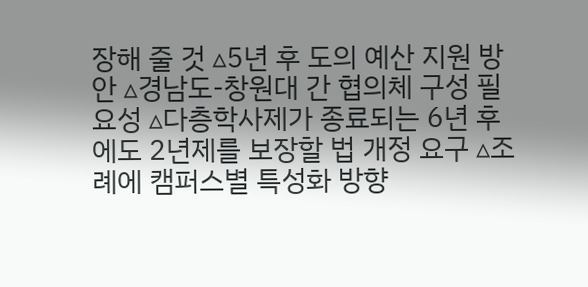장해 줄 것 ▵5년 후 도의 예산 지원 방안 ▵경남도-창원대 간 협의체 구성 필요성 ▵다층학사제가 종료되는 6년 후에도 2년제를 보장할 법 개정 요구 ▵조례에 캠퍼스별 특성화 방향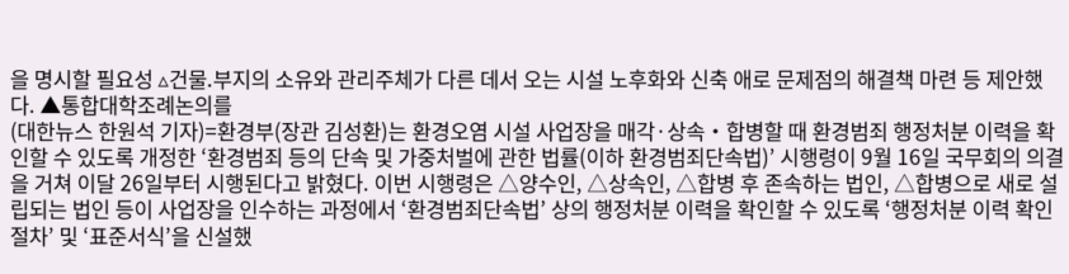을 명시할 필요성 ▵건물․부지의 소유와 관리주체가 다른 데서 오는 시설 노후화와 신축 애로 문제점의 해결책 마련 등 제안했다. ▲통합대학조례논의를
(대한뉴스 한원석 기자)=환경부(장관 김성환)는 환경오염 시설 사업장을 매각·상속‧합병할 때 환경범죄 행정처분 이력을 확인할 수 있도록 개정한 ‘환경범죄 등의 단속 및 가중처벌에 관한 법률(이하 환경범죄단속법)’ 시행령이 9월 16일 국무회의 의결을 거쳐 이달 26일부터 시행된다고 밝혔다. 이번 시행령은 △양수인, △상속인, △합병 후 존속하는 법인, △합병으로 새로 설립되는 법인 등이 사업장을 인수하는 과정에서 ‘환경범죄단속법’ 상의 행정처분 이력을 확인할 수 있도록 ‘행정처분 이력 확인 절차’ 및 ‘표준서식’을 신설했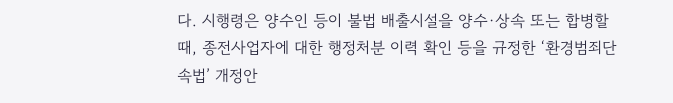다. 시행령은 양수인 등이 불법 배출시설을 양수·상속 또는 합병할 때, 종전사업자에 대한 행정처분 이력 확인 등을 규정한 ‘환경범죄단속법’ 개정안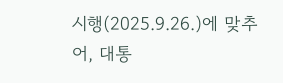시행(2025.9.26.)에 맞추어, 대통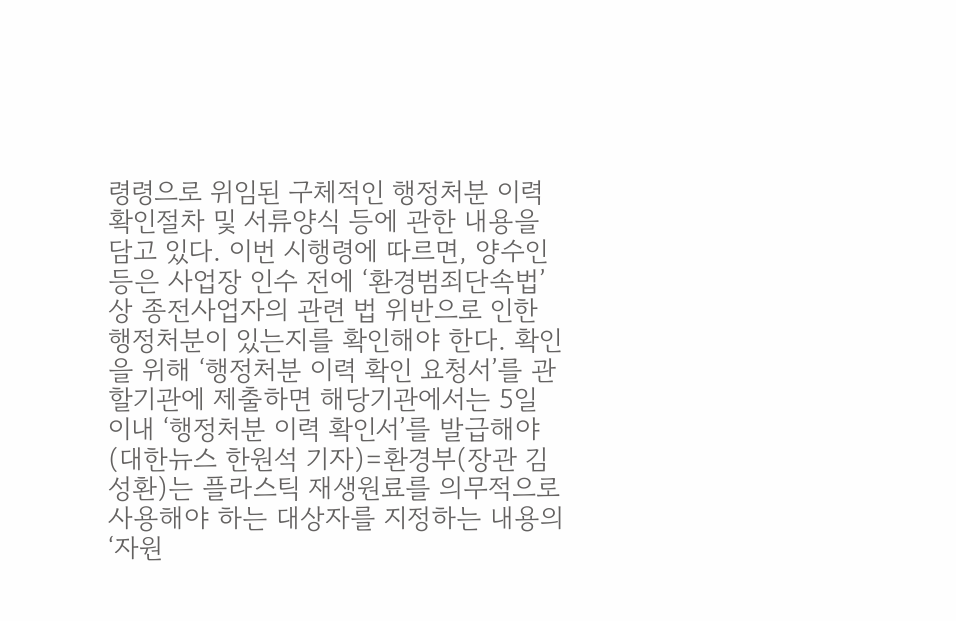령령으로 위임된 구체적인 행정처분 이력 확인절차 및 서류양식 등에 관한 내용을 담고 있다. 이번 시행령에 따르면, 양수인 등은 사업장 인수 전에 ‘환경범죄단속법’상 종전사업자의 관련 법 위반으로 인한 행정처분이 있는지를 확인해야 한다. 확인을 위해 ‘행정처분 이력 확인 요청서’를 관할기관에 제출하면 해당기관에서는 5일 이내 ‘행정처분 이력 확인서’를 발급해야
(대한뉴스 한원석 기자)=환경부(장관 김성환)는 플라스틱 재생원료를 의무적으로 사용해야 하는 대상자를 지정하는 내용의 ‘자원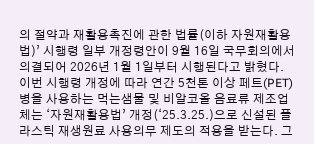의 절약과 재활용촉진에 관한 법률(이하 자원재활용법)’ 시행령 일부 개정령안이 9월 16일 국무회의에서 의결되어 2026년 1월 1일부터 시행된다고 밝혔다. 이번 시행령 개정에 따라 연간 5천톤 이상 페트(PET)병을 사용하는 먹는샘물 및 비알코올 음료류 제조업체는 ‘자원재활용법’ 개정(‘25.3.25.)으로 신설된 플라스틱 재생원료 사용의무 제도의 적용을 받는다. 그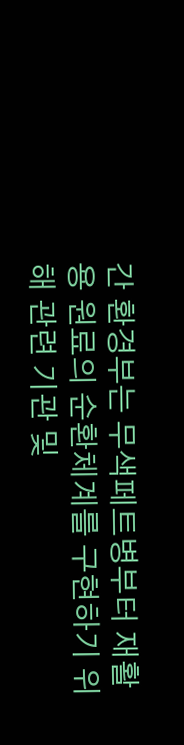간 환경부는 무색페트병부터 재활용 원료의 순환체계를 구현하기 위해 관련 기관 및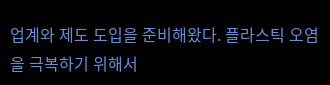업계와 제도 도입을 준비해왔다. 플라스틱 오염을 극복하기 위해서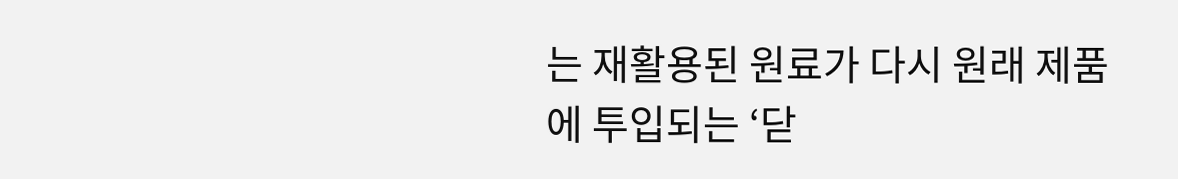는 재활용된 원료가 다시 원래 제품에 투입되는 ‘닫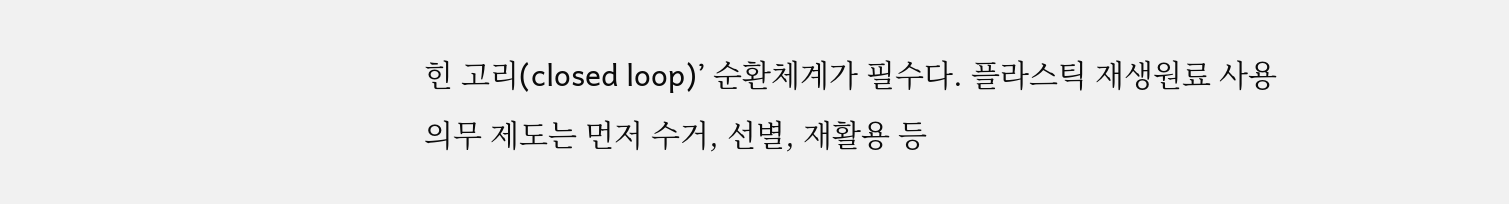힌 고리(closed loop)’ 순환체계가 필수다. 플라스틱 재생원료 사용의무 제도는 먼저 수거, 선별, 재활용 등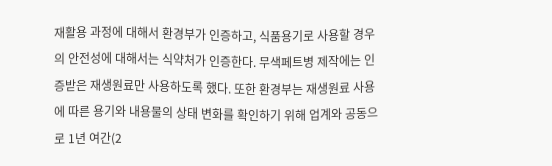재활용 과정에 대해서 환경부가 인증하고, 식품용기로 사용할 경우의 안전성에 대해서는 식약처가 인증한다. 무색페트병 제작에는 인증받은 재생원료만 사용하도록 했다. 또한 환경부는 재생원료 사용에 따른 용기와 내용물의 상태 변화를 확인하기 위해 업계와 공동으로 1년 여간(2